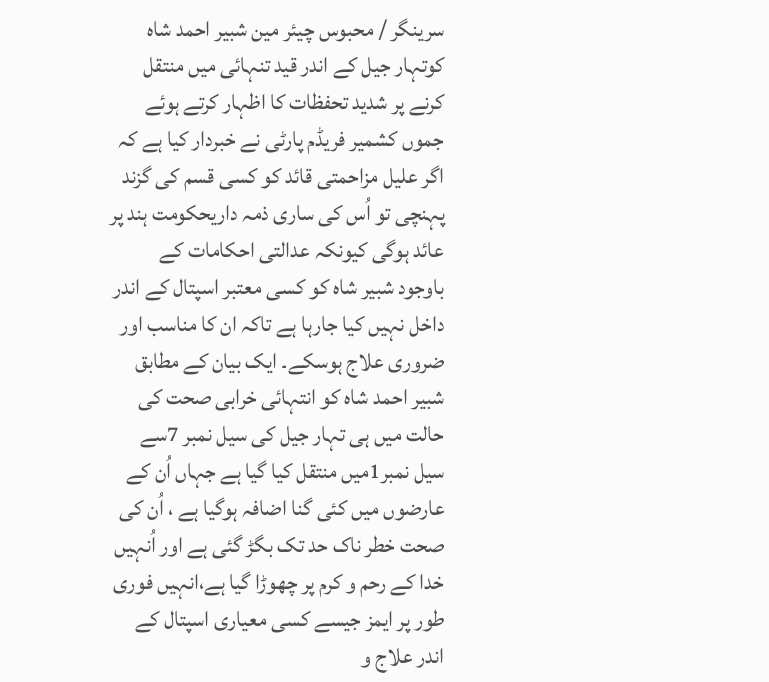سرینگر / محبوس چیئر مین شبیر احمد شاہ کوتہار جیل کے اندر قید تنہائی میں منتقل کرنے پر شدید تحفظات کا اظہار کرتے ہوئے جموں کشمیر فریڈم پارٹی نے خبردار کیا ہے کہ اگر علیل مزاحمتی قائد کو کسی قسم کی گزند پہنچی تو اُس کی ساری ذمہ داریحکومت ہند پر عائد ہوگی کیونکہ عدالتی احکامات کے باوجود شبیر شاہ کو کسی معتبر اسپتال کے اندر داخل نہیں کیا جارہا ہے تاکہ ان کا مناسب اور ضروری علاج ہوسکے۔ ایک بیان کے مطابق شبیر احمد شاہ کو انتہائی خرابی صحت کی حالت میں ہی تہار جیل کی سیل نمبر 7سے سیل نمبر1میں منتقل کیا گیا ہے جہاں اُن کے عارضوں میں کئی گنا اضافہ ہوگیا ہے ، اُن کی صحت خطر ناک حد تک بگڑ گئی ہے اور اُنہیں خدا کے رحم و کرم پر چھوڑا گیا ہے،انہیں فوری طور پر ایمز جیسے کسی معیاری اسپتال کے اندر علاج و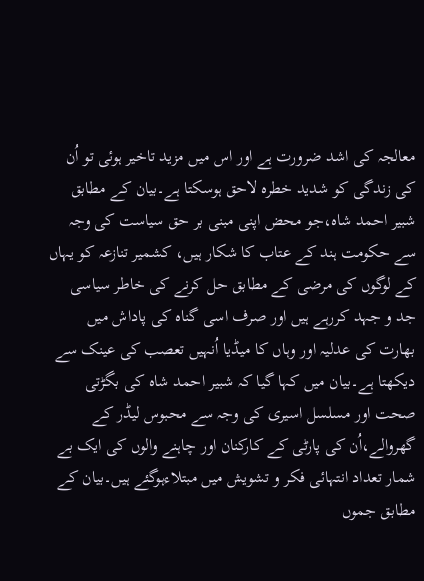معالجہ کی اشد ضرورت ہے اور اس میں مزید تاخیر ہوئی تو اُن کی زندگی کو شدید خطرہ لاحق ہوسکتا ہے۔بیان کے مطابق شبیر احمد شاہ،جو محض اپنی مبنی بر حق سیاست کی وجہ سے حکومت ہند کے عتاب کا شکار ہیں، کشمیر تنازعہ کو یہاں کے لوگوں کی مرضی کے مطابق حل کرنے کی خاطر سیاسی جد و جہد کررہے ہیں اور صرف اسی گناہ کی پاداش میں بھارت کی عدلیہ اور وہاں کا میڈیا اُنہیں تعصب کی عینک سے دیکھتا ہے۔بیان میں کہا گیا کہ شبیر احمد شاہ کی بگڑتی صحت اور مسلسل اسیری کی وجہ سے محبوس لیڈر کے گھروالے،اُن کی پارٹی کے کارکنان اور چاہنے والوں کی ایک بے شمار تعداد انتہائی فکر و تشویش میں مبتلاءہوگئے ہیں۔بیان کے مطابق جموں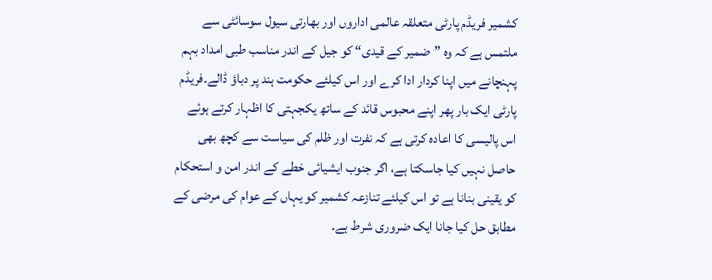کشمیر فریڈم پارٹی متعلقہ عالمی اداروں اور بھارتی سیول سوسائٹی سے ملتمس ہے کہ وہ ”ضمیر کے قیدی“ کو جیل کے اندر مناسب طبی امداد بہم پہنچانے میں اپنا کردار ادا کرے اور اس کیلئے حکومت ہند پر دباؤ ڈالے۔فریڈم پارٹی ایک بار پھر اپنے محبوس قائد کے ساتھ یکجہتی کا اظہار کرتے ہوئے اس پالیسی کا اعادہ کرتی ہے کہ نفرت اور ظلم کی سیاست سے کچھ بھی حاصل نہیں کیا جاسکتا ہے، اگر جنوب ایشیائی خطے کے اندر امن و استحکام کو یقینی بنانا ہے تو اس کیلئے تنازعہ کشمیر کو یہاں کے عوام کی مرضی کے مطابق حل کیا جانا ایک ضروری شرط ہے۔